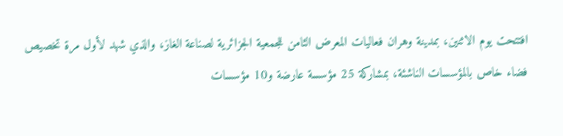افتتحت يوم الاثنين، بمدينة وهران فعاليات المعرض الثامن للجمعية الجزائرية لصناعة الغاز، والذي شهد لأول مرة تخصيص فضاء خاص بالمؤسسات الناشئة، بمشاركة 25 مؤسسة عارضة و10 مؤسسات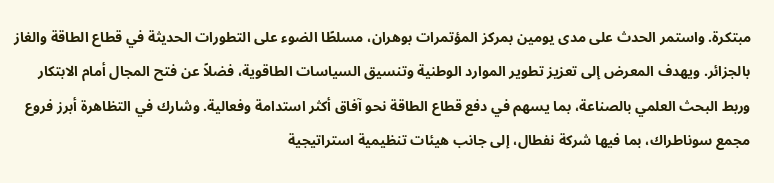مبتكرة. واستمر الحدث على مدى يومين بمركز المؤتمرات بوهران، مسلطًا الضوء على التطورات الحديثة في قطاع الطاقة والغاز بالجزائر. ويهدف المعرض إلى تعزيز تطوير الموارد الوطنية وتنسيق السياسات الطاقوية، فضلاً عن فتح المجال أمام الابتكار وربط البحث العلمي بالصناعة، بما يسهم في دفع قطاع الطاقة نحو آفاق أكثر استدامة وفعالية. وشارك في التظاهرة أبرز فروع مجمع سوناطراك، بما فيها شركة نفطال، إلى جانب هيئات تنظيمية استراتيجية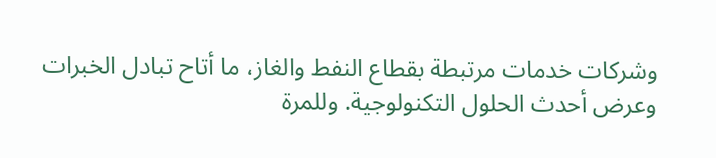وشركات خدمات مرتبطة بقطاع النفط والغاز، ما أتاح تبادل الخبرات وعرض أحدث الحلول التكنولوجية. وللمرة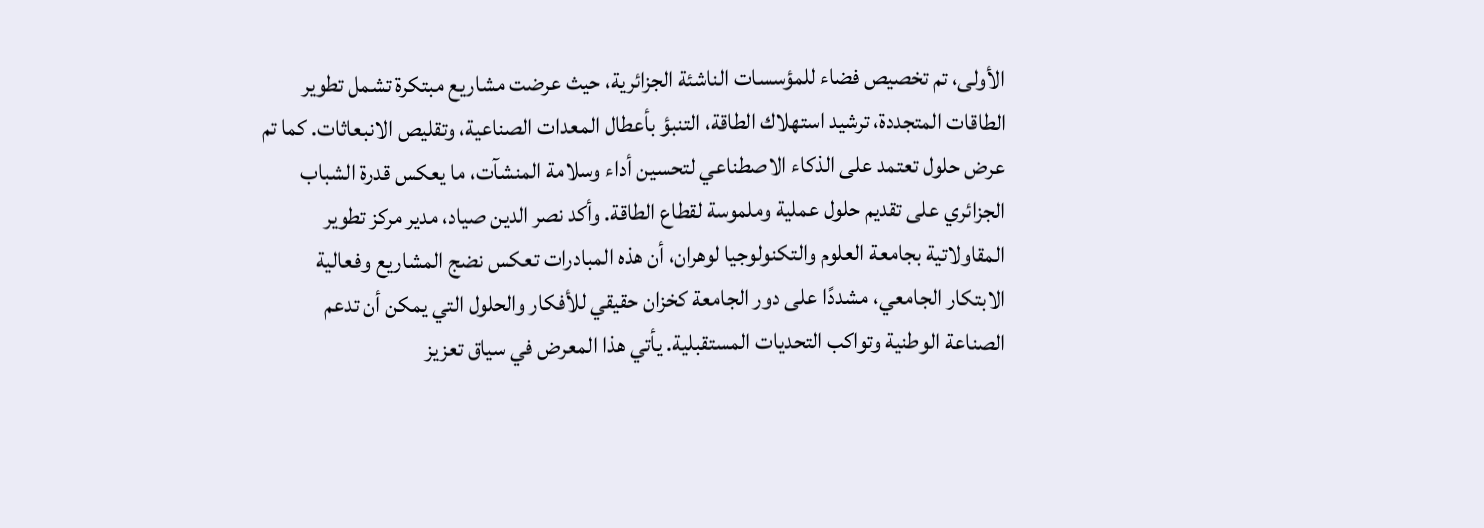الأولى، تم تخصيص فضاء للمؤسسات الناشئة الجزائرية، حيث عرضت مشاريع مبتكرة تشمل تطوير الطاقات المتجددة، ترشيد استهلاك الطاقة، التنبؤ بأعطال المعدات الصناعية، وتقليص الانبعاثات. كما تم عرض حلول تعتمد على الذكاء الاصطناعي لتحسين أداء وسلامة المنشآت، ما يعكس قدرة الشباب الجزائري على تقديم حلول عملية وملموسة لقطاع الطاقة. وأكد نصر الدين صياد، مدير مركز تطوير المقاولاتية بجامعة العلوم والتكنولوجيا لوهران، أن هذه المبادرات تعكس نضج المشاريع وفعالية الابتكار الجامعي، مشددًا على دور الجامعة كخزان حقيقي للأفكار والحلول التي يمكن أن تدعم الصناعة الوطنية وتواكب التحديات المستقبلية. يأتي هذا المعرض في سياق تعزيز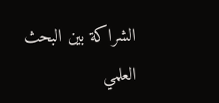الشراكة بين البحث العلمي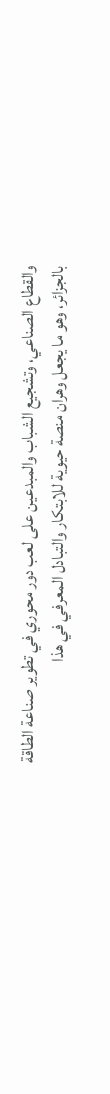والقطاع الصناعي، وتشجيع الشباب والمبدعين على لعب دور محوري في تطوير صناعة الطاقة بالجزائر، وهو ما يجعل وهران منصة حيوية للابتكار والتبادل المعرفي في هذا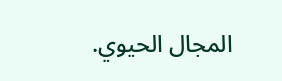المجال الحيوي.